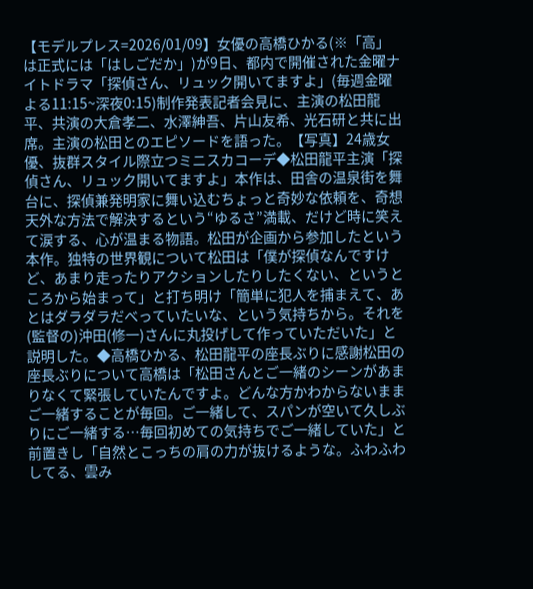【モデルプレス=2026/01/09】女優の高橋ひかる(※「高」は正式には「はしごだか」)が9日、都内で開催された金曜ナイトドラマ「探偵さん、リュック開いてますよ」(毎週金曜 よる11:15~深夜0:15)制作発表記者会見に、主演の松田龍平、共演の大倉孝二、水澤紳吾、片山友希、光石研と共に出席。主演の松田とのエピソードを語った。【写真】24歳女優、抜群スタイル際立つミニスカコーデ◆松田龍平主演「探偵さん、リュック開いてますよ」本作は、田舎の温泉街を舞台に、探偵兼発明家に舞い込むちょっと奇妙な依頼を、奇想天外な方法で解決するという“ゆるさ”満載、だけど時に笑えて涙する、心が温まる物語。松田が企画から参加したという本作。独特の世界観について松田は「僕が探偵なんですけど、あまり走ったりアクションしたりしたくない、というところから始まって」と打ち明け「簡単に犯人を捕まえて、あとはダラダラだべっていたいな、という気持ちから。それを(監督の)沖田(修一)さんに丸投げして作っていただいた」と説明した。◆高橋ひかる、松田龍平の座長ぶりに感謝松田の座長ぶりについて高橋は「松田さんとご一緒のシーンがあまりなくて緊張していたんですよ。どんな方かわからないままご一緒することが毎回。ご一緒して、スパンが空いて久しぶりにご一緒する…毎回初めての気持ちでご一緒していた」と前置きし「自然とこっちの肩の力が抜けるような。ふわふわしてる、雲み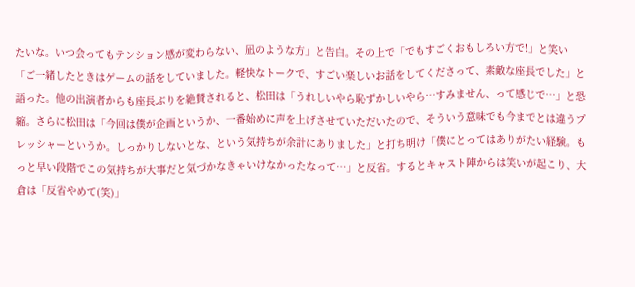たいな。いつ会ってもテンション感が変わらない、凪のような方」と告白。その上で「でもすごくおもしろい方で!」と笑い「ご一緒したときはゲームの話をしていました。軽快なトークで、すごい楽しいお話をしてくださって、素敵な座長でした」と語った。他の出演者からも座長ぶりを絶賛されると、松田は「うれしいやら恥ずかしいやら…すみません、って感じで…」と恐縮。さらに松田は「今回は僕が企画というか、一番始めに声を上げさせていただいたので、そういう意味でも今までとは違うプレッシャーというか。しっかりしないとな、という気持ちが余計にありました」と打ち明け「僕にとってはありがたい経験。もっと早い段階でこの気持ちが大事だと気づかなきゃいけなかったなって…」と反省。するとキャスト陣からは笑いが起こり、大倉は「反省やめて(笑)」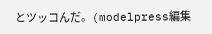とツッコんだ。(modelpress編集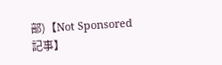部)【Not Sponsored 記事】